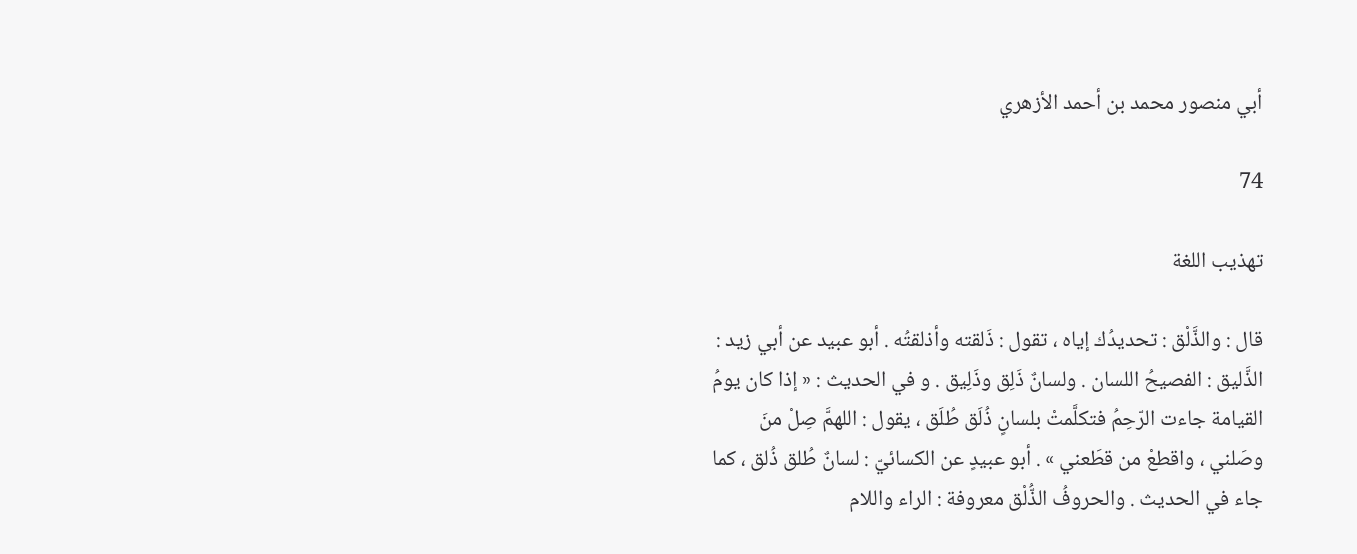أبي منصور محمد بن أحمد الأزهري

74

تهذيب اللغة

قال : والذَّلْق : تحديدُك إياه ، تقول : ذَلقته وأذلقتُه . أبو عبيد عن أبي زيد : الذَّليق : الفصيحُ اللسان . ولسانٌ ذَلِق وذَلِيق . و في الحديث : « إذا كان يومُ القيامة جاءت الرّحِمُ فتكلَّمتْ بلسانٍ ذُلَق طُلَق ، يقول : اللهمَّ صِلْ منَ وصَلني ، واقطعْ من قطَعني » . أبو عبيدٍ عن الكسائيّ : لسانٌ طُلق ذُلق ، كما جاء في الحديث . والحروفُ الذُّلْق معروفة : الراء واللام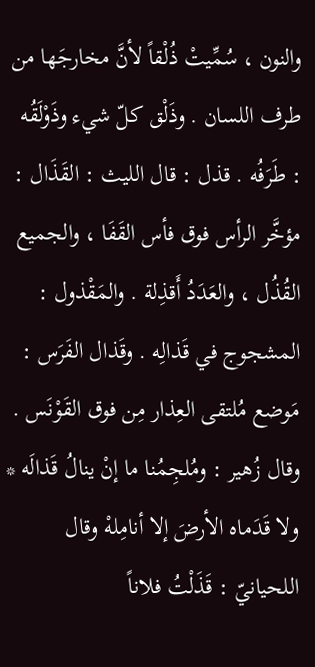والنون ، سُمِّيتْ ذُلْقاً لأنَّ مخارجَها من طرف اللسان . وذَلْق كلّ شيء وذَوْلَقُه : طَرَفُه . قذل : قال الليث : القَذَال : مؤخَّر الرأس فوق فأس القَفَا ، والجميع القُذُل ، والعَدَدُ أَقذِلة . والمَقْذول : المشجوج في قَذالِه . وقَذال الفَرَس : مَوضع مُلتقى العِذار مِن فوق القَوْنَس . وقال زُهير : ومُلجِمُنا ما إنْ ينالُ قَذالَه * ولا قَدَماه الأرضَ إلا أنامِلهْ وقال اللحيانيّ : قَذَلْتُ فلاناً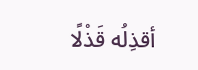أقذِلُه قَذْلًا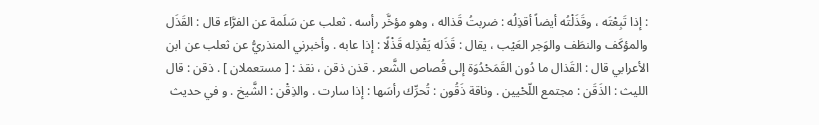: إذا تَبِعْتَه ، وقَذَلْتُه أيضاً أقذِلُه : ضربتُ قَذاله ، وهو مؤخَّر رأسه . ثعلب عن سَلَمة عن الفرَّاء قال : القَذَل والمؤكَف والنطَف والوَجر العَيْب ، يقال : قَذَله يَقْذِله قَذْلًا : إذا عابه . وأخبرني المنذريُّ عن ثعلب عن ابن الأعرابي قال : القَذال ما دُون القَمَحْدُوَة إلى قُصاص الشَّعر . قذن ذقن ، نقذ : [ مستعملان ] . ذقن : قال الليث : الذَقَن : مجتمع اللّحْيين . وناقة ذَقُون : تُحرِّك رأسَها : إذا سارت . والذِقْن : الشَّيخ . و في حديث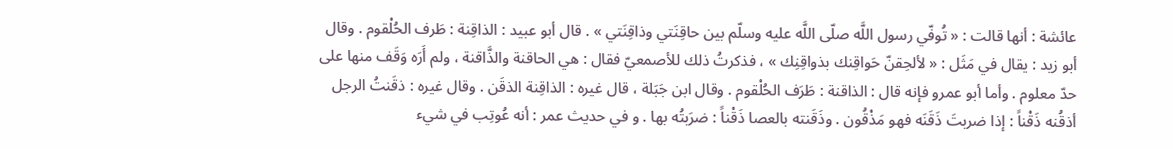عائشة : أنها قالت : « تُوفّي رسول اللَّه صلّى اللَّه عليه وسلّم بين حاقِنَتي وذاقِنَتي » . قال أبو عبيد : الذاقِنة : طَرف الحُلْقوم . وقال أبو زيد : يقال في مَثَل : « لألحِقنّ حَواقِنك بذواقِنِك » ، فذكرتُ ذلك للأصمعيّ فقال : هي الحاقنة والذَّاقنة ، ولم أَرَه وَقَف منها على حدّ معلوم . وأما أبو عمرو فإنه قال : الذاقنة : طَرَف الحُلْقوم . وقال ابن جَبَلة ، قال غيره : الذاقِنة الذقَن . وقال غيره : ذقَنتُ الرجل أذقُنه ذَقْناً : إذا ضربتَ ذَقَنَه فهو مَذْقُون . وذَقَنته بالعصا ذَقْناً : ضرَبتُه بها . و في حديث عمر : أنه عُوتِب في شيء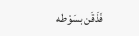فَذَقَن بسَوْطه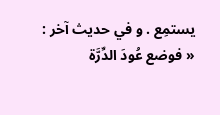يستمِع . و في حديث آخر : « فوضع عُودَ الدِّرَّة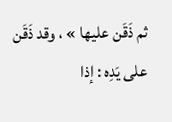ثم ذَقَن عليها » ، وقد ذَقَن على يَدِه : إذا